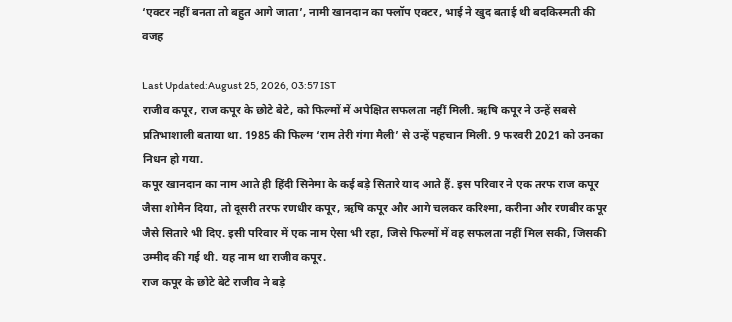‘एक्टर नहीं बनता तो बहुत आगे जाता’, नामी खानदान का फ्लॉप एक्टर, भाई ने खुद बताई थी बदकिस्मती की वजह

Last Updated:August 25, 2026, 03:57 IST
राजीव कपूर, राज कपूर के छोटे बेटे, को फिल्मों में अपेक्षित सफलता नहीं मिली. ऋषि कपूर ने उन्हें सबसे प्रतिभाशाली बताया था. 1985 की फिल्म ‘राम तेरी गंगा मैली’ से उन्हें पहचान मिली. 9 फरवरी 2021 को उनका निधन हो गया.
कपूर खानदान का नाम आते ही हिंदी सिनेमा के कई बड़े सितारे याद आते हैं. इस परिवार ने एक तरफ राज कपूर जैसा शोमैन दिया, तो दूसरी तरफ रणधीर कपूर, ऋषि कपूर और आगे चलकर करिश्मा, करीना और रणबीर कपूर जैसे सितारे भी दिए. इसी परिवार में एक नाम ऐसा भी रहा, जिसे फिल्मों में वह सफलता नहीं मिल सकी, जिसकी उम्मीद की गई थी. यह नाम था राजीव कपूर.
राज कपूर के छोटे बेटे राजीव ने बड़े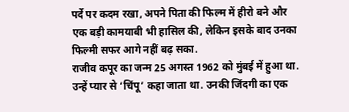पर्दे पर कदम रखा, अपने पिता की फिल्म में हीरो बने और एक बड़ी कामयाबी भी हासिल की, लेकिन इसके बाद उनका फिल्मी सफर आगे नहीं बढ़ सका.
राजीव कपूर का जन्म 25 अगस्त 1962 को मुंबई में हुआ था. उन्हें प्यार से ‘चिंपू’ कहा जाता था. उनकी जिंदगी का एक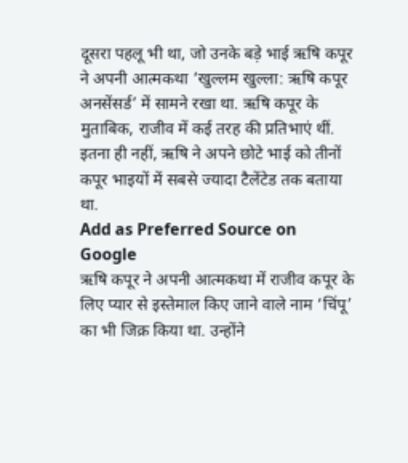दूसरा पहलू भी था, जो उनके बड़े भाई ऋषि कपूर ने अपनी आत्मकथा ‘खुल्लम खुल्ला: ऋषि कपूर अनसेंसर्ड’ में सामने रखा था. ऋषि कपूर के मुताबिक, राजीव में कई तरह की प्रतिभाएं थीं. इतना ही नहीं, ऋषि ने अपने छोटे भाई को तीनों कपूर भाइयों में सबसे ज्यादा टैलेंटेड तक बताया था.
Add as Preferred Source on Google
ऋषि कपूर ने अपनी आत्मकथा में राजीव कपूर के लिए प्यार से इस्तेमाल किए जाने वाले नाम ‘चिंपू’ का भी जिक्र किया था. उन्होंने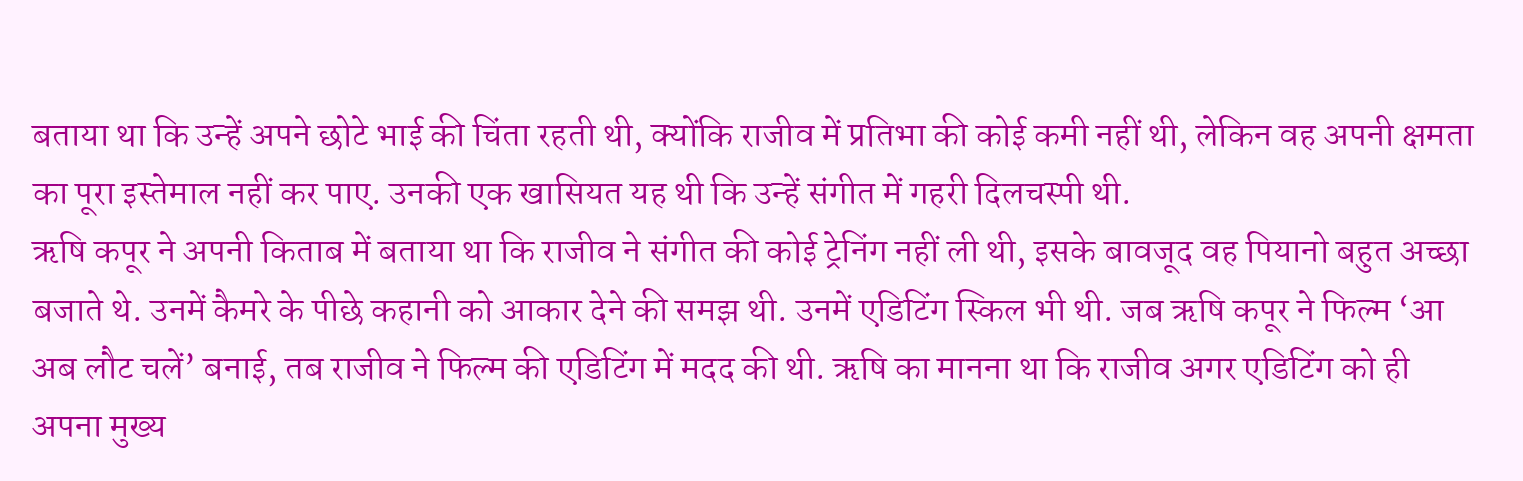बताया था कि उन्हें अपने छोटे भाई की चिंता रहती थी, क्योंकि राजीव में प्रतिभा की कोई कमी नहीं थी, लेकिन वह अपनी क्षमता का पूरा इस्तेमाल नहीं कर पाए. उनकी एक खासियत यह थी कि उन्हें संगीत में गहरी दिलचस्पी थी.
ऋषि कपूर ने अपनी किताब में बताया था कि राजीव ने संगीत की कोई ट्रेनिंग नहीं ली थी, इसके बावजूद वह पियानो बहुत अच्छा बजाते थे. उनमें कैमरे के पीछे कहानी को आकार देने की समझ थी. उनमें एडिटिंग स्किल भी थी. जब ऋषि कपूर ने फिल्म ‘आ अब लौट चलें’ बनाई, तब राजीव ने फिल्म की एडिटिंग में मदद की थी. ऋषि का मानना था कि राजीव अगर एडिटिंग को ही अपना मुख्य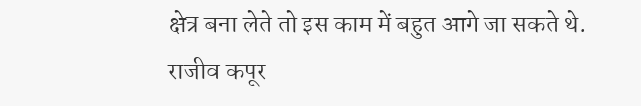क्षेत्र बना लेते तो इस काम में बहुत आगे जा सकते थे.
राजीव कपूर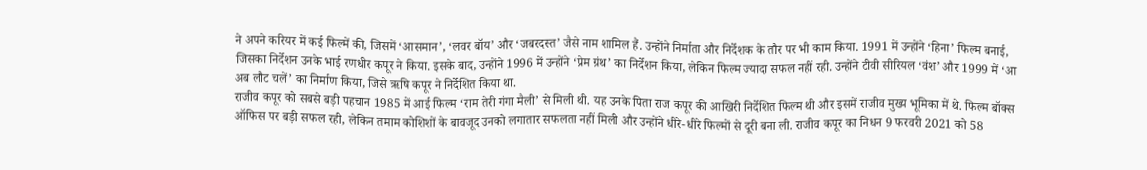ने अपने करियर में कई फिल्में की, जिसमें ‘आसमान’, ‘लवर बॉय’ और ‘जबरदस्त’ जैसे नाम शामिल हैं. उन्होंने निर्माता और निर्देशक के तौर पर भी काम किया. 1991 में उन्होंने ‘हिना’ फिल्म बनाई, जिसका निर्देशन उनके भाई रणधीर कपूर ने किया. इसके बाद, उन्होंने 1996 में उन्होंने ‘प्रेम ग्रंथ’ का निर्देशन किया, लेकिन फिल्म ज्यादा सफल नहीं रही. उन्होंने टीवी सीरियल ‘वंश’ और 1999 में ‘आ अब लौट चलें’ का निर्माण किया, जिसे ऋषि कपूर ने निर्देशित किया था.
राजीव कपूर को सबसे बड़ी पहचान 1985 में आई फिल्म ‘राम तेरी गंगा मैली’ से मिली थी. यह उनके पिता राज कपूर की आखिरी निर्देशित फिल्म थी और इसमें राजीव मुख्य भूमिका में थे. फिल्म बॉक्स ऑफिस पर बड़ी सफल रही, लेकिन तमाम कोशिशों के बावजूद उनको लगातार सफलता नहीं मिली और उन्होंने धीरे-धीरे फिल्मों से दूरी बना ली. राजीव कपूर का निधन 9 फरवरी 2021 को 58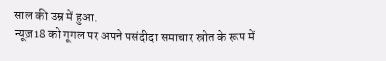साल की उम्र में हुआ.
न्यूज़18 को गूगल पर अपने पसंदीदा समाचार स्रोत के रूप में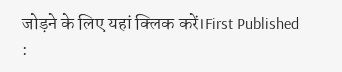जोड़ने के लिए यहां क्लिक करें।First Published :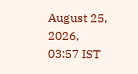August 25, 2026, 03:57 IST